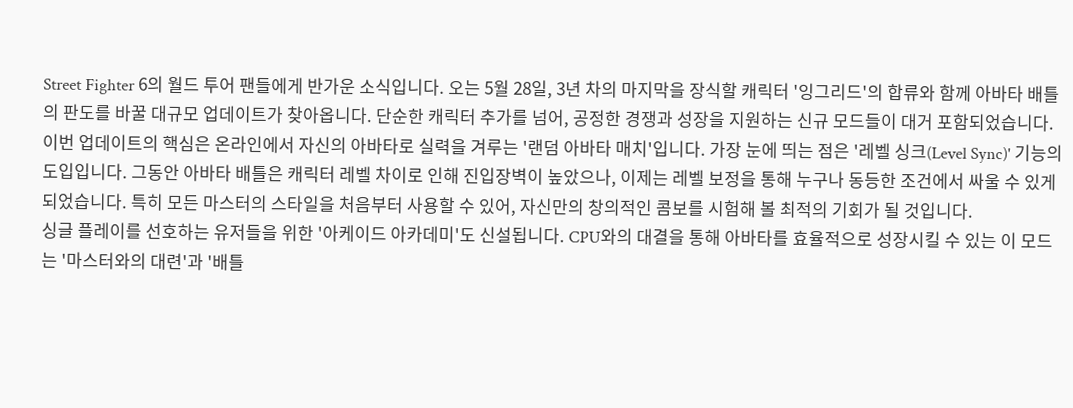Street Fighter 6의 월드 투어 팬들에게 반가운 소식입니다. 오는 5월 28일, 3년 차의 마지막을 장식할 캐릭터 '잉그리드'의 합류와 함께 아바타 배틀의 판도를 바꿀 대규모 업데이트가 찾아옵니다. 단순한 캐릭터 추가를 넘어, 공정한 경쟁과 성장을 지원하는 신규 모드들이 대거 포함되었습니다.
이번 업데이트의 핵심은 온라인에서 자신의 아바타로 실력을 겨루는 '랜덤 아바타 매치'입니다. 가장 눈에 띄는 점은 '레벨 싱크(Level Sync)' 기능의 도입입니다. 그동안 아바타 배틀은 캐릭터 레벨 차이로 인해 진입장벽이 높았으나, 이제는 레벨 보정을 통해 누구나 동등한 조건에서 싸울 수 있게 되었습니다. 특히 모든 마스터의 스타일을 처음부터 사용할 수 있어, 자신만의 창의적인 콤보를 시험해 볼 최적의 기회가 될 것입니다.
싱글 플레이를 선호하는 유저들을 위한 '아케이드 아카데미'도 신설됩니다. CPU와의 대결을 통해 아바타를 효율적으로 성장시킬 수 있는 이 모드는 '마스터와의 대련'과 '배틀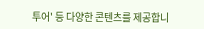투어' 등 다양한 콘텐츠를 제공합니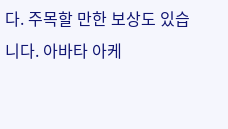다. 주목할 만한 보상도 있습니다. 아바타 아케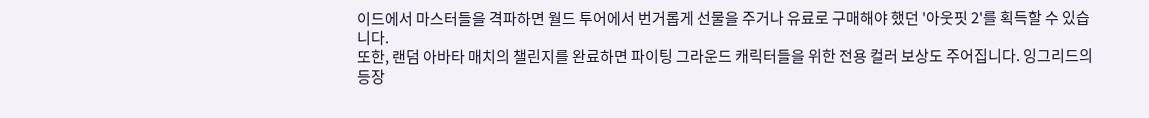이드에서 마스터들을 격파하면 월드 투어에서 번거롭게 선물을 주거나 유료로 구매해야 했던 '아웃핏 2'를 획득할 수 있습니다.
또한, 랜덤 아바타 매치의 챌린지를 완료하면 파이팅 그라운드 캐릭터들을 위한 전용 컬러 보상도 주어집니다. 잉그리드의 등장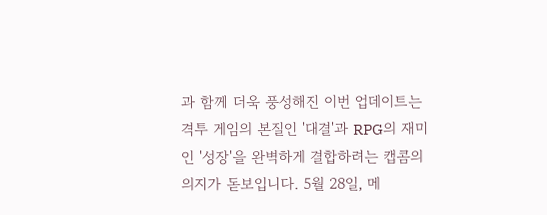과 함께 더욱 풍성해진 이번 업데이트는 격투 게임의 본질인 '대결'과 RPG의 재미인 '성장'을 완벽하게 결합하려는 캡콤의 의지가 돋보입니다. 5월 28일, 메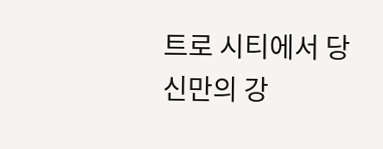트로 시티에서 당신만의 강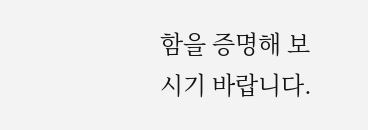함을 증명해 보시기 바랍니다.